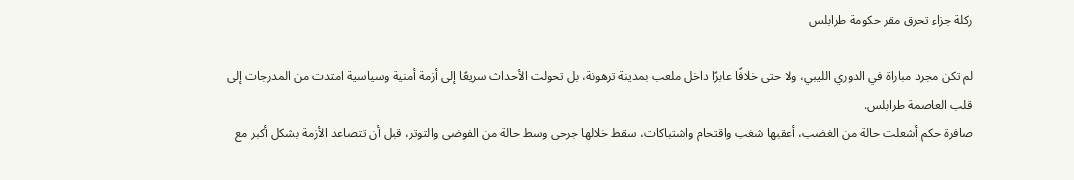ركلة جزاء تحرق مقر حكومة طرابلس

لم تكن مجرد مباراة في الدوري الليبي، ولا حتى خلافًا عابرًا داخل ملعب بمدينة ترهونة، بل تحولت الأحداث سريعًا إلى أزمة أمنية وسياسية امتدت من المدرجات إلى قلب العاصمة طرابلس.
صافرة حكم أشعلت حالة من الغضب، أعقبها شغب واقتحام واشتباكات، سقط خلالها جرحى وسط حالة من الفوضى والتوتر، قبل أن تتصاعد الأزمة بشكل أكبر مع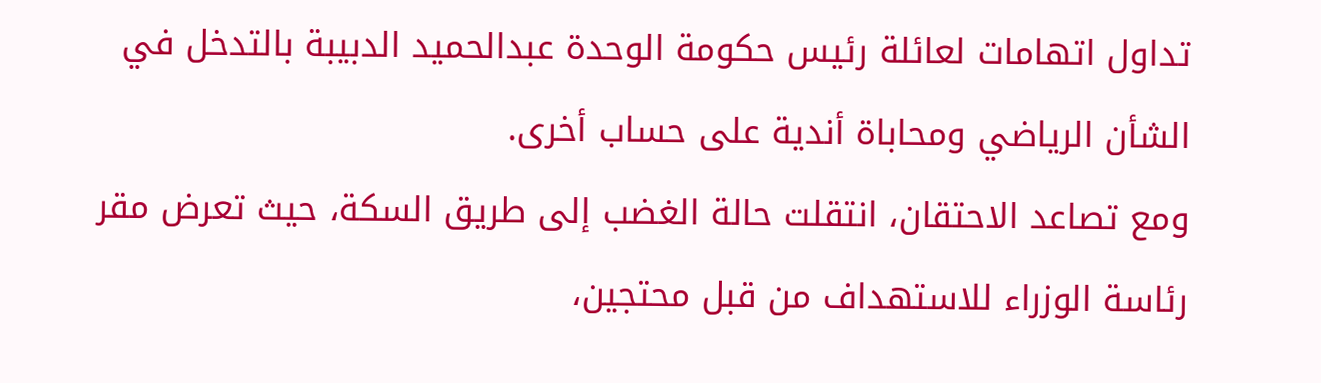تداول اتهامات لعائلة رئيس حكومة الوحدة عبدالحميد الدبيبة بالتدخل في الشأن الرياضي ومحاباة أندية على حساب أخرى.
ومع تصاعد الاحتقان، انتقلت حالة الغضب إلى طريق السكة، حيث تعرض مقر رئاسة الوزراء للاستهداف من قبل محتجين،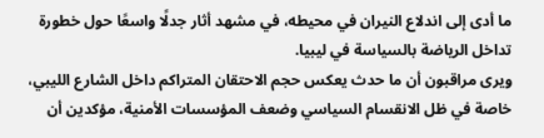ما أدى إلى اندلاع النيران في محيطه، في مشهد أثار جدلًا واسعًا حول خطورة تداخل الرياضة بالسياسة في ليبيا.
ويرى مراقبون أن ما حدث يعكس حجم الاحتقان المتراكم داخل الشارع الليبي، خاصة في ظل الانقسام السياسي وضعف المؤسسات الأمنية، مؤكدين أن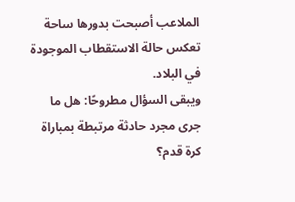الملاعب أصبحت بدورها ساحة تعكس حالة الاستقطاب الموجودة في البلاد.
ويبقى السؤال مطروحًا: هل ما جرى مجرد حادثة مرتبطة بمباراة كرة قدم؟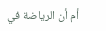أم أن الرياضة في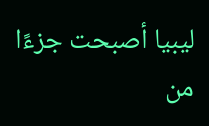ليبيا أصبحت جزءًا من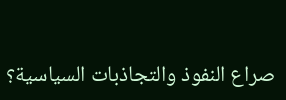صراع النفوذ والتجاذبات السياسية؟